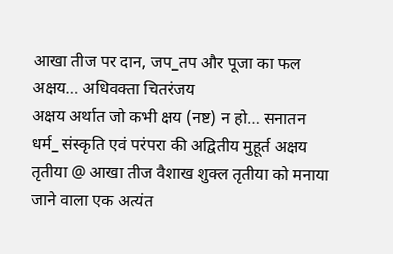आखा तीज पर दान, जप_तप और पूजा का फल अक्षय… अधिवक्ता चितरंजय
अक्षय अर्थात जो कभी क्षय (नष्ट) न हो… सनातन धर्म_ संस्कृति एवं परंपरा की अद्वितीय मुहूर्त अक्षय तृतीया @ आखा तीज वैशाख शुक्ल तृतीया को मनाया जाने वाला एक अत्यंत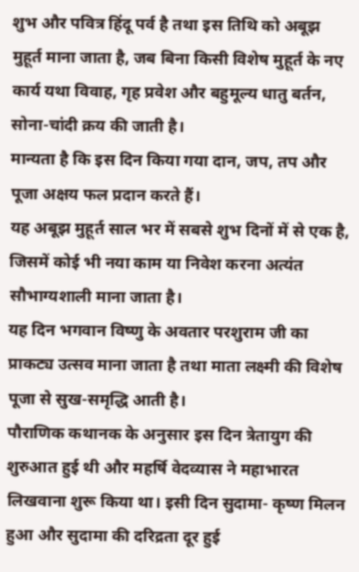शुभ और पवित्र हिंदू पर्व है तथा इस तिथि को अबूझ मुहूर्त माना जाता है, जब बिना किसी विशेष मुहूर्त के नए कार्य यथा विवाह, गृह प्रवेश और बहुमूल्य धातु बर्तन, सोना-चांदी क्रय की जाती है।
मान्यता है कि इस दिन किया गया दान, जप, तप और पूजा अक्षय फल प्रदान करते हैं।
यह अबूझ मुहूर्त साल भर में सबसे शुभ दिनों में से एक है, जिसमें कोई भी नया काम या निवेश करना अत्यंत सौभाग्यशाली माना जाता है।
यह दिन भगवान विष्णु के अवतार परशुराम जी का प्राकट्य उत्सव माना जाता है तथा माता लक्ष्मी की विशेष पूजा से सुख-समृद्धि आती है।
पौराणिक कथानक के अनुसार इस दिन त्रेतायुग की शुरुआत हुई थी और महर्षि वेदव्यास ने महाभारत लिखवाना शुरू किया था। इसी दिन सुदामा- कृष्ण मिलन हुआ और सुदामा की दरिद्रता दूर हुई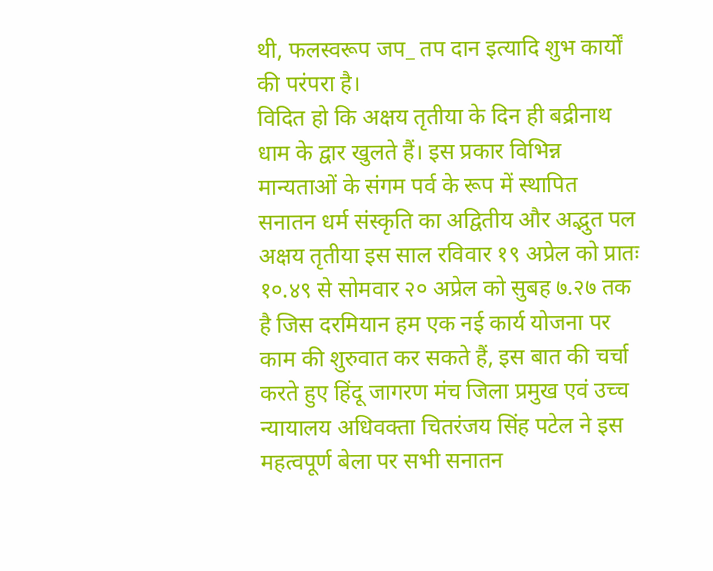थी, फलस्वरूप जप_ तप दान इत्यादि शुभ कार्यों की परंपरा है।
विदित हो कि अक्षय तृतीया के दिन ही बद्रीनाथ धाम के द्वार खुलते हैं। इस प्रकार विभिन्न मान्यताओं के संगम पर्व के रूप में स्थापित सनातन धर्म संस्कृति का अद्वितीय और अद्भुत पल अक्षय तृतीया इस साल रविवार १९ अप्रेल को प्रातः १०.४९ से सोमवार २० अप्रेल को सुबह ७.२७ तक है जिस दरमियान हम एक नई कार्य योजना पर काम की शुरुवात कर सकते हैं, इस बात की चर्चा करते हुए हिंदू जागरण मंच जिला प्रमुख एवं उच्च न्यायालय अधिवक्ता चितरंजय सिंह पटेल ने इस महत्वपूर्ण बेला पर सभी सनातन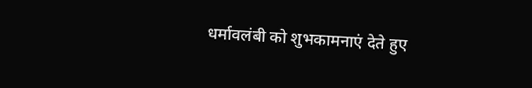धर्मावलंबी को शुभकामनाएं देते हुए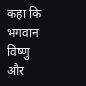कहा कि भगवान विष्णु और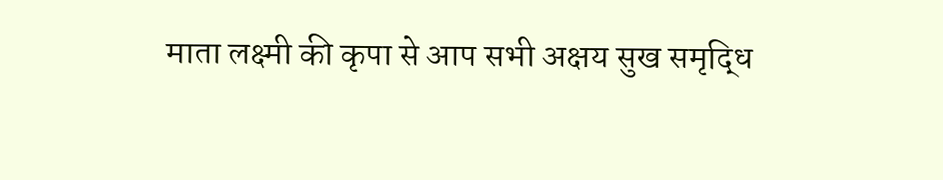माता लक्ष्मी की कृपा से आप सभी अक्षय सुख समृद्धि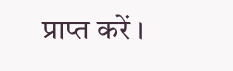प्राप्त करें ।